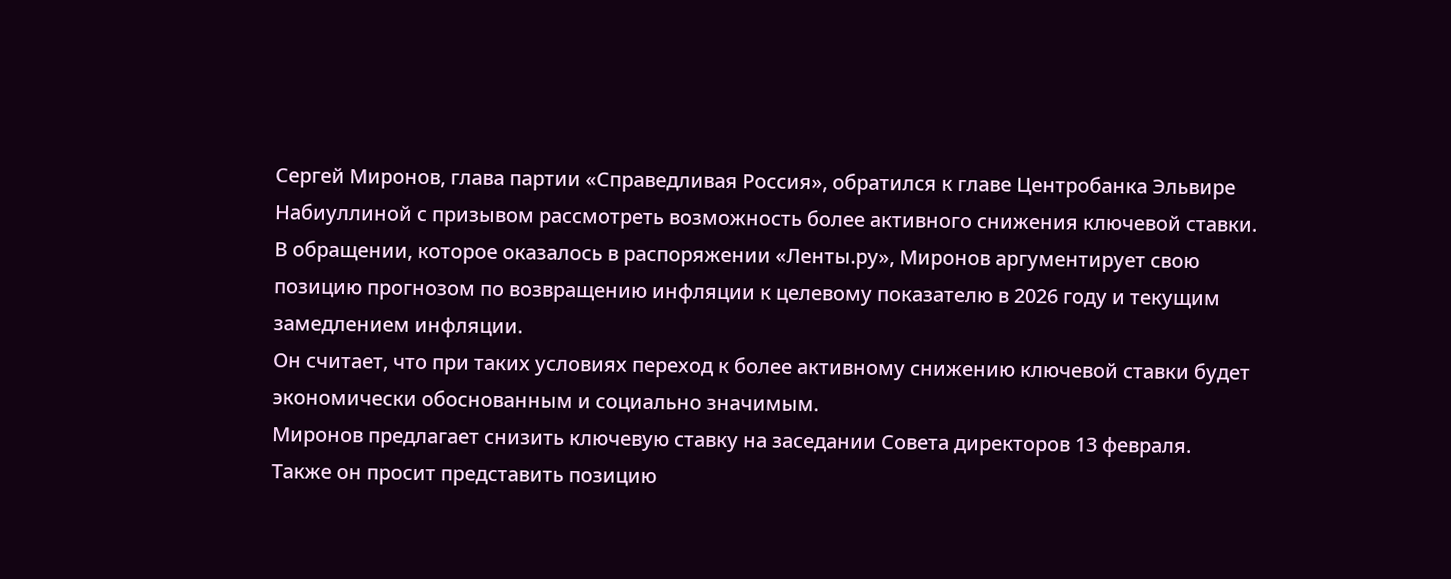Сергей Миронов, глава партии «Справедливая Россия», обратился к главе Центробанка Эльвире Набиуллиной с призывом рассмотреть возможность более активного снижения ключевой ставки.
В обращении, которое оказалось в распоряжении «Ленты.ру», Миронов аргументирует свою позицию прогнозом по возвращению инфляции к целевому показателю в 2026 году и текущим замедлением инфляции.
Он считает, что при таких условиях переход к более активному снижению ключевой ставки будет экономически обоснованным и социально значимым.
Миронов предлагает снизить ключевую ставку на заседании Совета директоров 13 февраля.
Также он просит представить позицию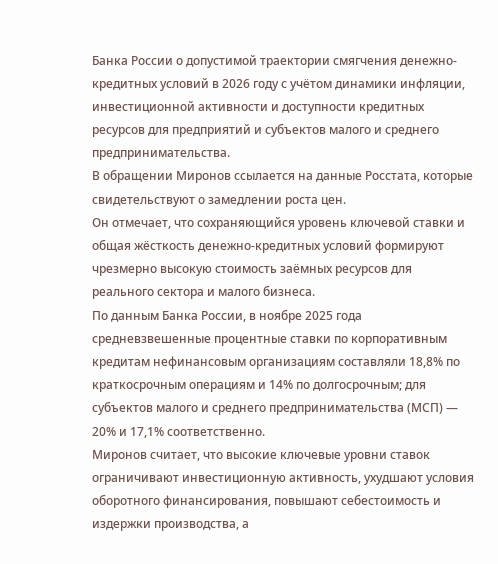Банка России о допустимой траектории смягчения денежно-кредитных условий в 2026 году с учётом динамики инфляции, инвестиционной активности и доступности кредитных ресурсов для предприятий и субъектов малого и среднего предпринимательства.
В обращении Миронов ссылается на данные Росстата, которые свидетельствуют о замедлении роста цен.
Он отмечает, что сохраняющийся уровень ключевой ставки и общая жёсткость денежно-кредитных условий формируют чрезмерно высокую стоимость заёмных ресурсов для реального сектора и малого бизнеса.
По данным Банка России, в ноябре 2025 года средневзвешенные процентные ставки по корпоративным кредитам нефинансовым организациям составляли 18,8% по краткосрочным операциям и 14% по долгосрочным; для субъектов малого и среднего предпринимательства (МСП) — 20% и 17,1% соответственно.
Миронов считает, что высокие ключевые уровни ставок ограничивают инвестиционную активность, ухудшают условия оборотного финансирования, повышают себестоимость и издержки производства, а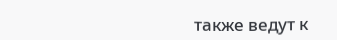также ведут к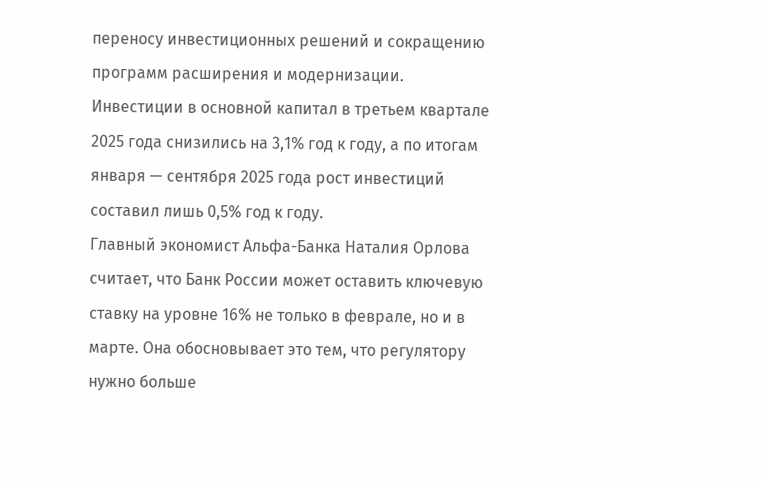переносу инвестиционных решений и сокращению программ расширения и модернизации.
Инвестиции в основной капитал в третьем квартале 2025 года снизились на 3,1% год к году, а по итогам января — сентября 2025 года рост инвестиций составил лишь 0,5% год к году.
Главный экономист Альфа-Банка Наталия Орлова считает, что Банк России может оставить ключевую ставку на уровне 16% не только в феврале, но и в марте. Она обосновывает это тем, что регулятору нужно больше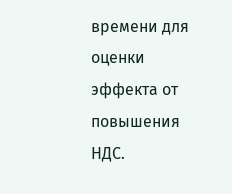времени для оценки эффекта от повышения НДС.